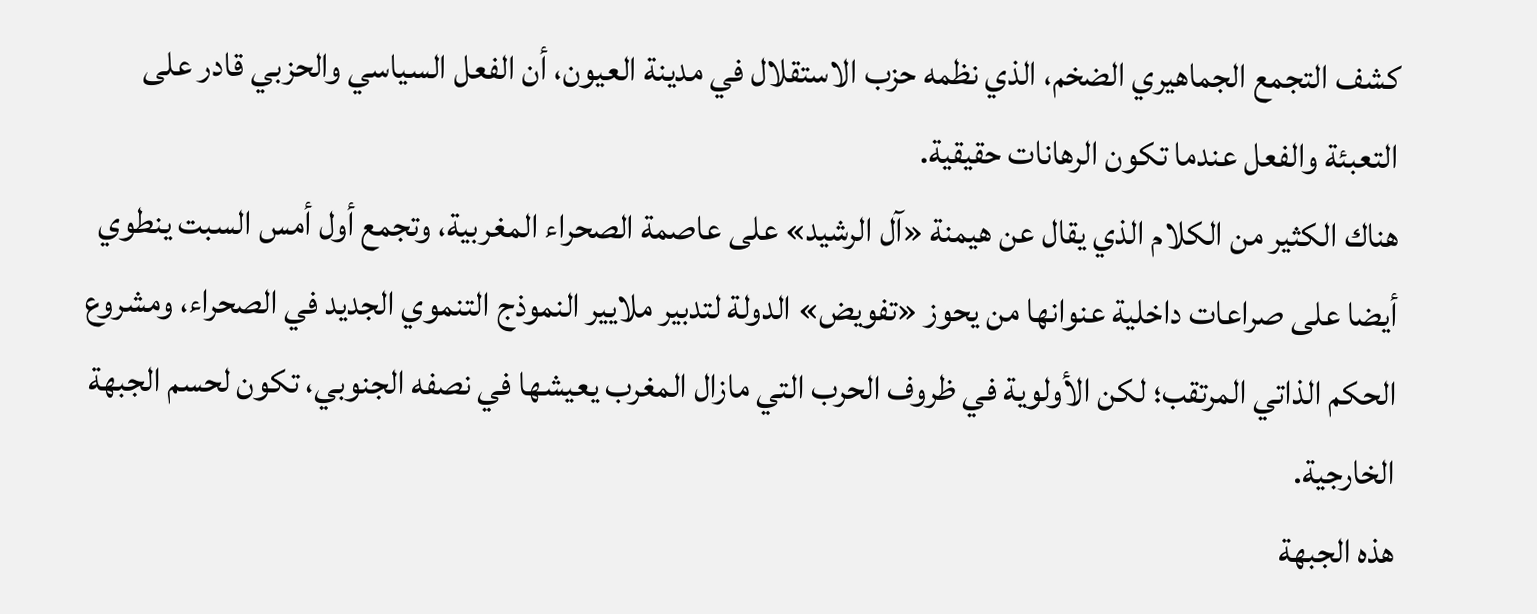كشف التجمع الجماهيري الضخم، الذي نظمه حزب الاستقلال في مدينة العيون، أن الفعل السياسي والحزبي قادر على التعبئة والفعل عندما تكون الرهانات حقيقية.
هناك الكثير من الكلام الذي يقال عن هيمنة «آل الرشيد» على عاصمة الصحراء المغربية، وتجمع أول أمس السبت ينطوي أيضا على صراعات داخلية عنوانها من يحوز «تفويض» الدولة لتدبير ملايير النموذج التنموي الجديد في الصحراء، ومشروع الحكم الذاتي المرتقب؛ لكن الأولوية في ظروف الحرب التي مازال المغرب يعيشها في نصفه الجنوبي، تكون لحسم الجبهة الخارجية.
هذه الجبهة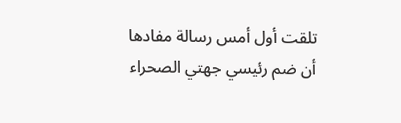تلقت أول أمس رسالة مفادها أن ضم رئيسي جهتي الصحراء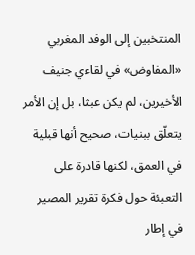المنتخبين إلى الوفد المغربي «المفاوض» في لقاءي جنيف الأخيرين، لم يكن عبثا، بل إن الأمر يتعلّق ببنيات، صحيح أنها قبلية في العمق، لكنها قادرة على التعبئة حول فكرة تقرير المصير في إطار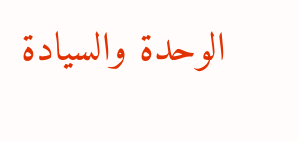الوحدة والسيادة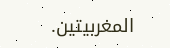المغربيتين.